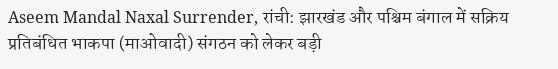Aseem Mandal Naxal Surrender, रांची: झारखंड और पश्चिम बंगाल में सक्रिय प्रतिबंधित भाकपा (माओवादी) संगठन को लेकर बड़ी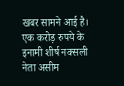खबर सामने आई है। एक करोड़ रुपये के इनामी शीर्ष नक्सली नेता असीम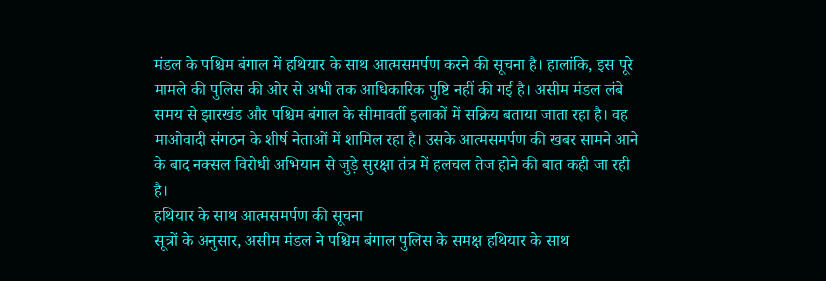मंडल के पश्चिम बंगाल में हथियार के साथ आत्मसमर्पण करने की सूचना है। हालांकि, इस पूरे मामले की पुलिस की ओर से अभी तक आधिकारिक पुष्टि नहीं की गई है। असीम मंडल लंबे समय से झारखंड और पश्चिम बंगाल के सीमावर्ती इलाकों में सक्रिय बताया जाता रहा है। वह माओवादी संगठन के शीर्ष नेताओं में शामिल रहा है। उसके आत्मसमर्पण की खबर सामने आने के बाद नक्सल विरोधी अभियान से जुड़े सुरक्षा तंत्र में हलचल तेज होने की बात कही जा रही है।
हथियार के साथ आत्मसमर्पण की सूचना
सूत्रों के अनुसार, असीम मंडल ने पश्चिम बंगाल पुलिस के समक्ष हथियार के साथ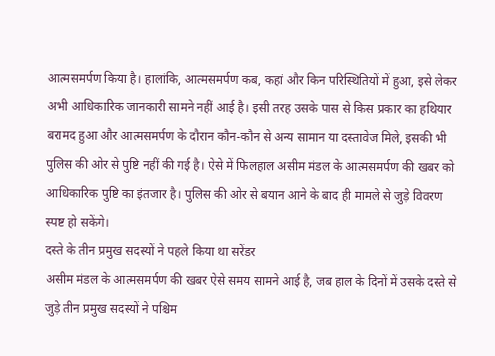आत्मसमर्पण किया है। हालांकि, आत्मसमर्पण कब, कहां और किन परिस्थितियों में हुआ, इसे लेकर अभी आधिकारिक जानकारी सामने नहीं आई है। इसी तरह उसके पास से किस प्रकार का हथियार बरामद हुआ और आत्मसमर्पण के दौरान कौन-कौन से अन्य सामान या दस्तावेज मिले, इसकी भी पुलिस की ओर से पुष्टि नहीं की गई है। ऐसे में फिलहाल असीम मंडल के आत्मसमर्पण की खबर को आधिकारिक पुष्टि का इंतजार है। पुलिस की ओर से बयान आने के बाद ही मामले से जुड़े विवरण स्पष्ट हो सकेंगे।
दस्ते के तीन प्रमुख सदस्यों ने पहले किया था सरेंडर
असीम मंडल के आत्मसमर्पण की खबर ऐसे समय सामने आई है, जब हाल के दिनों में उसके दस्ते से जुड़े तीन प्रमुख सदस्यों ने पश्चिम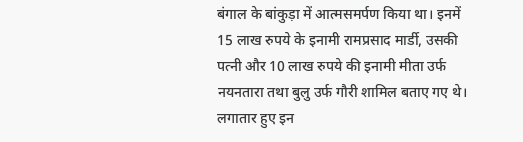बंगाल के बांकुड़ा में आत्मसमर्पण किया था। इनमें 15 लाख रुपये के इनामी रामप्रसाद मार्डी, उसकी पत्नी और 10 लाख रुपये की इनामी मीता उर्फ नयनतारा तथा बुलु उर्फ गौरी शामिल बताए गए थे। लगातार हुए इन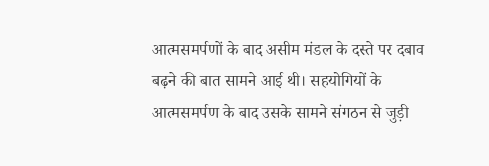आत्मसमर्पणों के बाद असीम मंडल के दस्ते पर दबाव बढ़ने की बात सामने आई थी। सहयोगियों के आत्मसमर्पण के बाद उसके सामने संगठन से जुड़ी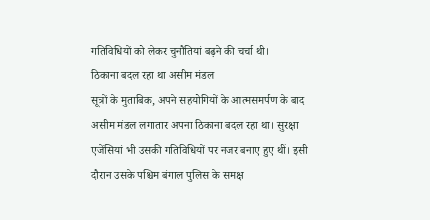गतिविधियों को लेकर चुनौतियां बढ़ने की चर्चा थी।
ठिकाना बदल रहा था असीम मंडल
सूत्रों के मुताबिक, अपने सहयोगियों के आत्मसमर्पण के बाद असीम मंडल लगातार अपना ठिकाना बदल रहा था। सुरक्षा एजेंसियां भी उसकी गतिविधियों पर नजर बनाए हुए थीं। इसी दौरान उसके पश्चिम बंगाल पुलिस के समक्ष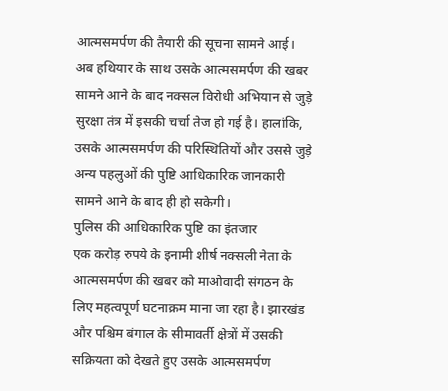आत्मसमर्पण की तैयारी की सूचना सामने आई। अब हथियार के साथ उसके आत्मसमर्पण की खबर सामने आने के बाद नक्सल विरोधी अभियान से जुड़े सुरक्षा तंत्र में इसकी चर्चा तेज हो गई है। हालांकि, उसके आत्मसमर्पण की परिस्थितियों और उससे जुड़े अन्य पहलुओं की पुष्टि आधिकारिक जानकारी सामने आने के बाद ही हो सकेगी।
पुलिस की आधिकारिक पुष्टि का इंतजार
एक करोड़ रुपये के इनामी शीर्ष नक्सली नेता के आत्मसमर्पण की खबर को माओवादी संगठन के लिए महत्वपूर्ण घटनाक्रम माना जा रहा है। झारखंड और पश्चिम बंगाल के सीमावर्ती क्षेत्रों में उसकी सक्रियता को देखते हुए उसके आत्मसमर्पण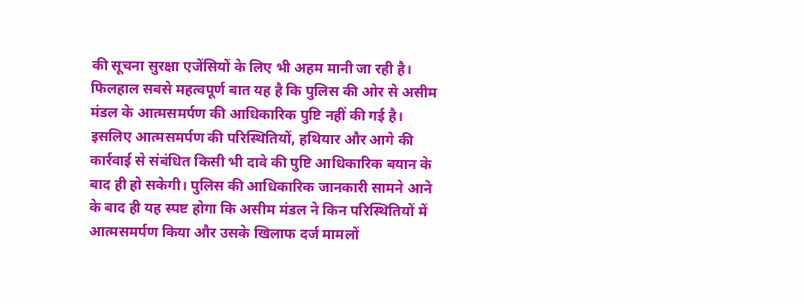की सूचना सुरक्षा एजेंसियों के लिए भी अहम मानी जा रही है। फिलहाल सबसे महत्वपूर्ण बात यह है कि पुलिस की ओर से असीम मंडल के आत्मसमर्पण की आधिकारिक पुष्टि नहीं की गई है। इसलिए आत्मसमर्पण की परिस्थितियों, हथियार और आगे की कार्रवाई से संबंधित किसी भी दावे की पुष्टि आधिकारिक बयान के बाद ही हो सकेगी। पुलिस की आधिकारिक जानकारी सामने आने के बाद ही यह स्पष्ट होगा कि असीम मंडल ने किन परिस्थितियों में आत्मसमर्पण किया और उसके खिलाफ दर्ज मामलों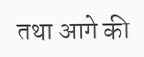तथा आगे की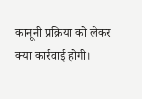कानूनी प्रक्रिया को लेकर क्या कार्रवाई होगी।